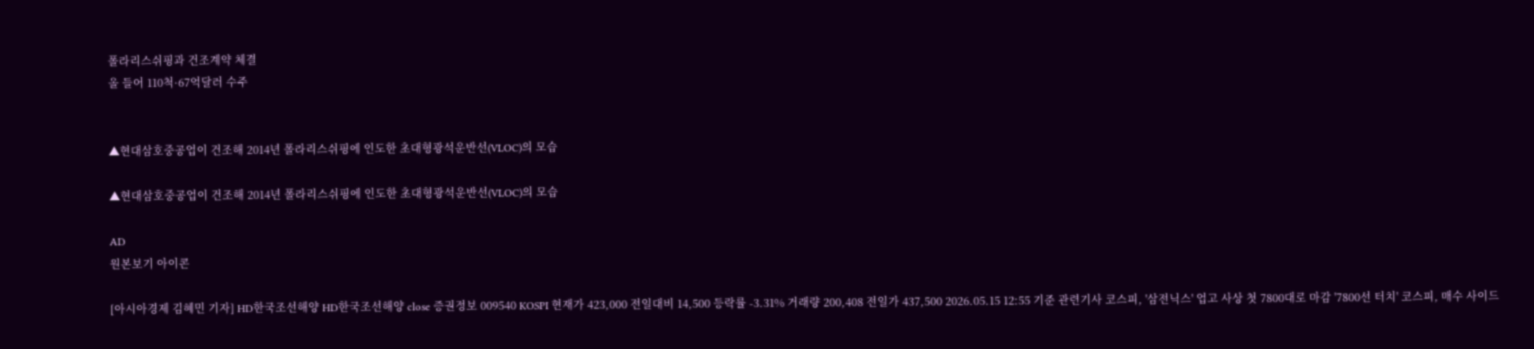폴라리스쉬핑과 건조계약 체결
올 들어 110척·67억달러 수주


▲현대삼호중공업이 건조해 2014년 폴라리스쉬핑에 인도한 초대형광석운반선(VLOC)의 모습

▲현대삼호중공업이 건조해 2014년 폴라리스쉬핑에 인도한 초대형광석운반선(VLOC)의 모습

AD
원본보기 아이콘

[아시아경제 김혜민 기자] HD한국조선해양 HD한국조선해양 close 증권정보 009540 KOSPI 현재가 423,000 전일대비 14,500 등락률 -3.31% 거래량 200,408 전일가 437,500 2026.05.15 12:55 기준 관련기사 코스피, '삼전닉스' 업고 사상 첫 7800대로 마감 '7800선 터치' 코스피, 매수 사이드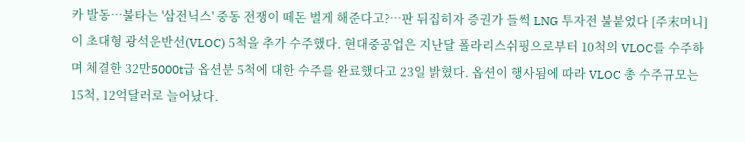카 발동…불타는 '삼전닉스' 중동 전쟁이 떼돈 벌게 해준다고?…판 뒤집히자 증권가 들썩 LNG 투자전 불붙었다 [주末머니] 이 초대형 광석운반선(VLOC) 5척을 추가 수주했다. 현대중공업은 지난달 폴라리스쉬핑으로부터 10척의 VLOC를 수주하며 체결한 32만5000t급 옵션분 5척에 대한 수주를 완료했다고 23일 밝혔다. 옵션이 행사됨에 따라 VLOC 총 수주규모는 15척, 12억달러로 늘어났다.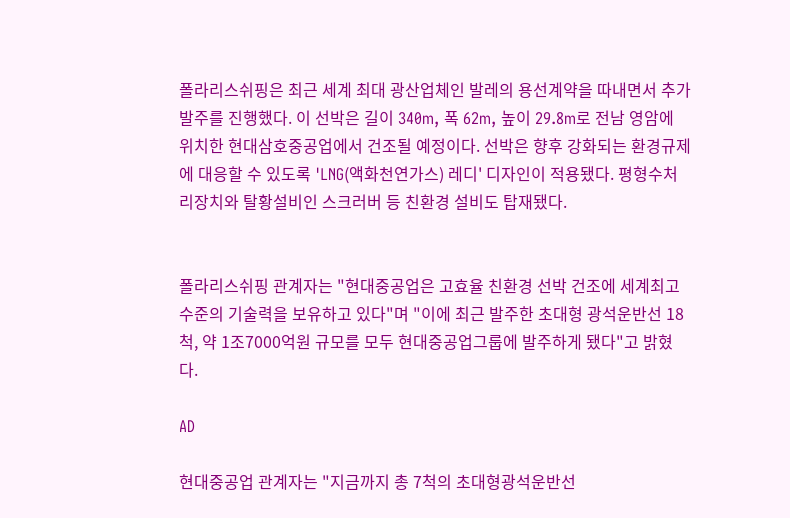폴라리스쉬핑은 최근 세계 최대 광산업체인 발레의 용선계약을 따내면서 추가 발주를 진행했다. 이 선박은 길이 340m, 폭 62m, 높이 29.8m로 전남 영암에 위치한 현대삼호중공업에서 건조될 예정이다. 선박은 향후 강화되는 환경규제에 대응할 수 있도록 'LNG(액화천연가스) 레디' 디자인이 적용됐다. 평형수처리장치와 탈황설비인 스크러버 등 친환경 설비도 탑재됐다.


폴라리스쉬핑 관계자는 "현대중공업은 고효율 친환경 선박 건조에 세계최고수준의 기술력을 보유하고 있다"며 "이에 최근 발주한 초대형 광석운반선 18척, 약 1조7000억원 규모를 모두 현대중공업그룹에 발주하게 됐다"고 밝혔다.

AD

현대중공업 관계자는 "지금까지 총 7척의 초대형광석운반선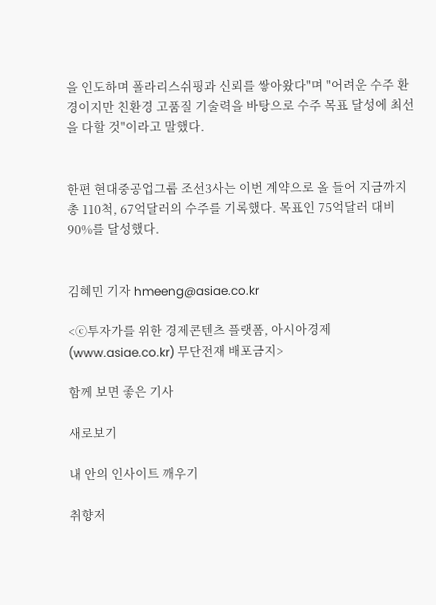을 인도하며 폴라리스쉬핑과 신뢰를 쌓아왔다"며 "어려운 수주 환경이지만 친환경 고품질 기술력을 바탕으로 수주 목표 달성에 최선을 다할 것"이라고 말했다.


한편 현대중공업그룹 조선3사는 이번 계약으로 올 들어 지금까지 총 110척, 67억달러의 수주를 기록했다. 목표인 75억달러 대비 90%를 달성했다.


김혜민 기자 hmeeng@asiae.co.kr

<ⓒ투자가를 위한 경제콘텐츠 플랫폼, 아시아경제(www.asiae.co.kr) 무단전재 배포금지>

함께 보면 좋은 기사

새로보기

내 안의 인사이트 깨우기

취향저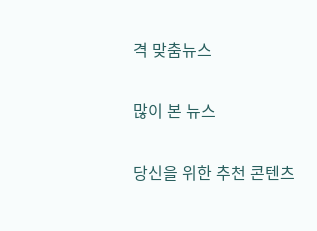격 맞춤뉴스

많이 본 뉴스

당신을 위한 추천 콘텐츠